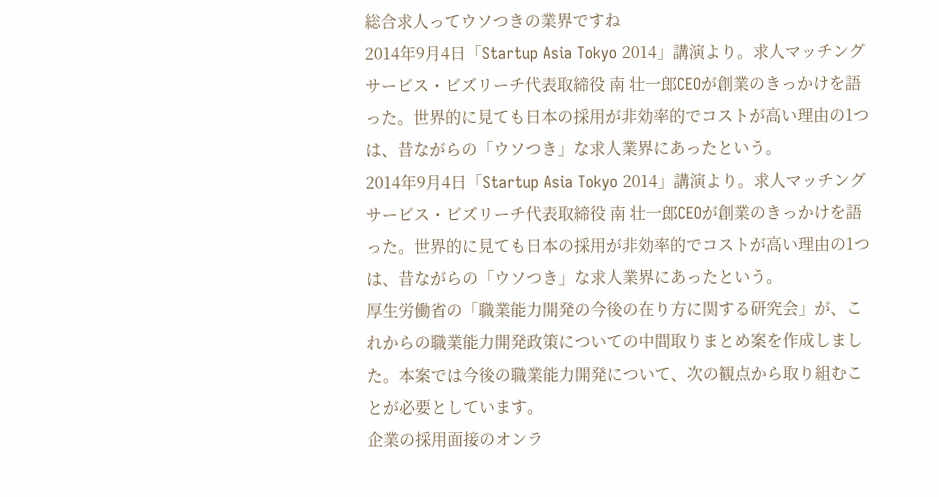総合求人ってウソつきの業界ですね
2014年9月4日「Startup Asia Tokyo 2014」講演より。求人マッチングサービス・ビズリーチ代表取締役 南 壮一郎CEOが創業のきっかけを語った。世界的に見ても日本の採用が非効率的でコストが高い理由の1つは、昔ながらの「ウソつき」な求人業界にあったという。
2014年9月4日「Startup Asia Tokyo 2014」講演より。求人マッチングサービス・ビズリーチ代表取締役 南 壮一郎CEOが創業のきっかけを語った。世界的に見ても日本の採用が非効率的でコストが高い理由の1つは、昔ながらの「ウソつき」な求人業界にあったという。
厚生労働省の「職業能力開発の今後の在り方に関する研究会」が、これからの職業能力開発政策についての中間取りまとめ案を作成しました。本案では今後の職業能力開発について、次の観点から取り組むことが必要としています。
企業の採用面接のオンラ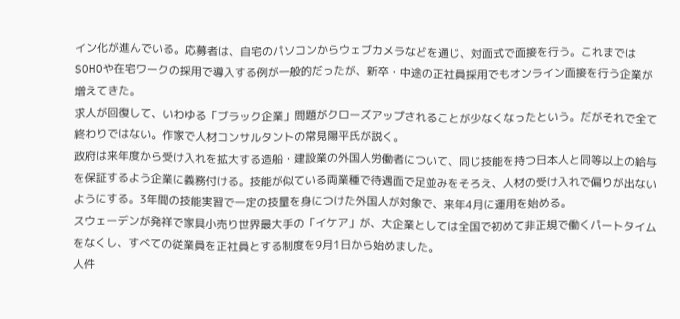イン化が進んでいる。応募者は、自宅のパソコンからウェブカメラなどを通じ、対面式で面接を行う。これまではSOHOや在宅ワークの採用で導入する例が一般的だったが、新卒・中途の正社員採用でもオンライン面接を行う企業が増えてきた。
求人が回復して、いわゆる「ブラック企業」問題がクローズアップされることが少なくなったという。だがそれで全て終わりではない。作家で人材コンサルタントの常見陽平氏が説く。
政府は来年度から受け入れを拡大する造船・建設業の外国人労働者について、同じ技能を持つ日本人と同等以上の給与を保証するよう企業に義務付ける。技能が似ている両業種で待遇面で足並みをそろえ、人材の受け入れで偏りが出ないようにする。3年間の技能実習で一定の技量を身につけた外国人が対象で、来年4月に運用を始める。
スウェーデンが発祥で家具小売り世界最大手の「イケア」が、大企業としては全国で初めて非正規で働くパートタイムをなくし、すべての従業員を正社員とする制度を9月1日から始めました。
人件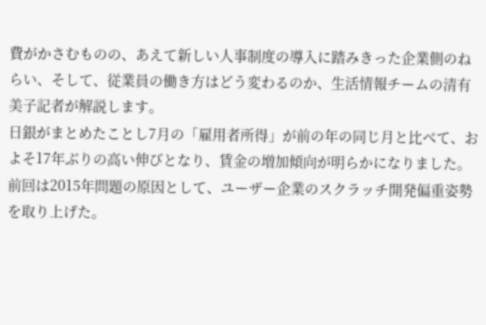費がかさむものの、あえて新しい人事制度の導入に踏みきった企業側のねらい、そして、従業員の働き方はどう変わるのか、生活情報チームの清有美子記者が解説します。
日銀がまとめたことし7月の「雇用者所得」が前の年の同じ月と比べて、およそ17年ぶりの高い伸びとなり、賃金の増加傾向が明らかになりました。
前回は2015年問題の原因として、ユーザー企業のスクラッチ開発偏重姿勢を取り上げた。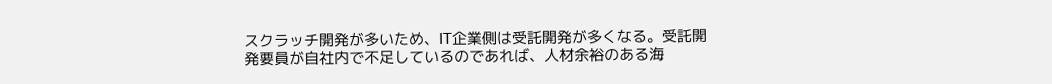スクラッチ開発が多いため、IT企業側は受託開発が多くなる。受託開発要員が自社内で不足しているのであれば、人材余裕のある海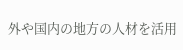外や国内の地方の人材を活用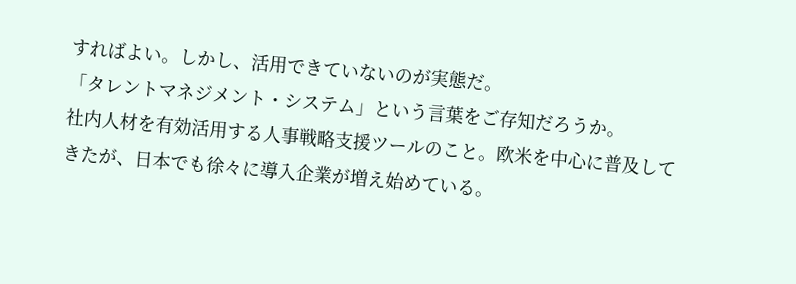すればよい。しかし、活用できていないのが実態だ。
「タレントマネジメント・システム」という言葉をご存知だろうか。
社内人材を有効活用する人事戦略支援ツールのこと。欧米を中心に普及してきたが、日本でも徐々に導入企業が増え始めている。